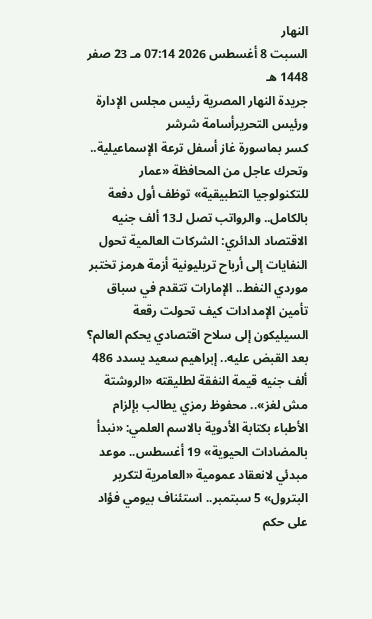النهار
السبت 8 أغسطس 2026 07:14 مـ 23 صفر 1448 هـ
جريدة النهار المصرية رئيس مجلس الإدارة ورئيس التحريرأسامة شرشر
كسر بماسورة غاز أسفل ترعة الإسماعيلية.. وتحرك عاجل من المحافظة «عمار للتكنولوجيا التطبيقية» توظف أول دفعة بالكامل.. والرواتب تصل لـ13 ألف جنيه الاقتصاد الدائري: الشركات العالمية تحول النفايات إلى أرباح تريليونية أزمة هرمز تختبر موردي النفط.. الإمارات تتقدم في سباق تأمين الإمدادات كيف تحولت رقعة السيليكون إلى سلاح اقتصادي يحكم العالم؟ بعد القبض عليه.. إبراهيم سعيد يسدد 486 ألف جنيه قيمة النفقة لطليقته «الروشتة مش لغز».. محفوظ رمزي يطالب بإلزام الأطباء بكتابة الأدوية بالاسم العلمي: «نبدأ بالمضادات الحيوية» 19 أغسطس.. موعد مبدئي لانعقاد عمومية «العامرية لتكرير البترول» 5 سبتمبر.. استئناف بيومي فؤاد على حكم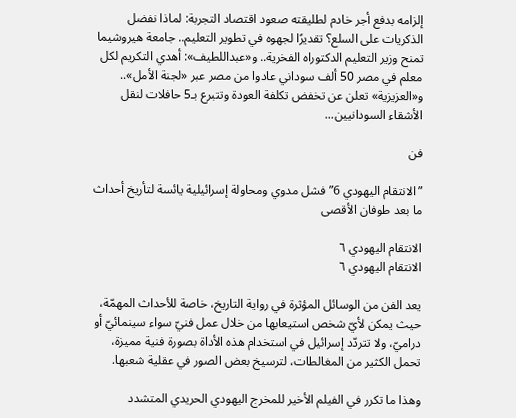إلزامه بدفع أجر خادم لطليقته صعود اقتصاد التجربة: لماذا نفضل الذكريات على السلع؟ تقديرًا لجهوه في تطوير التعليم.. جامعة هيروشيما تمنح وزير التعليم الدكتوراه الفخرية.. و«عبداللطيف»: أهدي التكريم لكل معلم في مصر 50 ألف سوداني عادوا من مصر عبر «لجنة الأمل».. و«العزيزية» تعلن عن تخفض تكلفة العودة وتتبرع بـ5 حافلات لنقل الأشقاء السودانيين...

فن

”الانتقام اليهودي 6” فشل مدوي ومحاولة إسرائيلية يائسة لتأريخ أحداث ما بعد طوفان الأقصى

الانتقام اليهودي ٦
الانتقام اليهودي ٦

يعد الفن من الوسائل المؤثرة في رواية التاريخ، خاصة للأحداث المهمّة، حيث يمكن لأيّ شخص استيعابها من خلال عمل فنيّ سواء سينمائيّ أو دراميّ، ولا تتردّد إسرائيل في استخدام هذه الأداة بصورة فنية مميزة، تحمل الكثير من المغالطات، لترسيخ بعض الصور في عقلية شعبها.

وهذا ما تكرر في الفيلم الأخير للمخرج اليهودي الحريدي المتشدد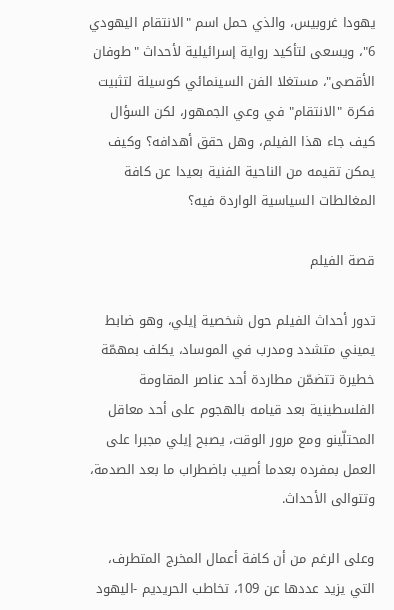يهودا غروبيس، والذي حمل اسم "الانتقام اليهودي 6"، ويسعى لتأكيد رواية إسرائيلية لأحداث "طوفان الأقصى"، مستغلا الفن السينمائي كوسيلة لتثبيت فكرة "الانتقام" في وعي الجمهور، لكن السؤال كيف جاء هذا الفيلم، وهل حقق أهدافه؟ وكيف يمكن تقيمه من الناحية الفنية بعيدا عن كافة المغالطات السياسية الواردة فيه؟

قصة الفيلم

تدور أحداث الفيلم حول شخصية إيلي، وهو ضابط يميني متشدد ومدرب في الموساد، يكلف بمهمّة خطيرة تتضمّن مطاردة أحد عناصر المقاومة الفلسطينية بعد قيامه بالهجوم على أحد معاقل المحتلّينو ومع مرور الوقت، يصبح إيلي مجبرا على العمل بمفرده بعدما أصيب باضطراب ما بعد الصدمة، وتتوالى الأحداث.

وعلى الرغم من أن كافة أعمال المخرج المتطرف، التي يزيد عددها عن 109، تخاطب الحريديم -اليهود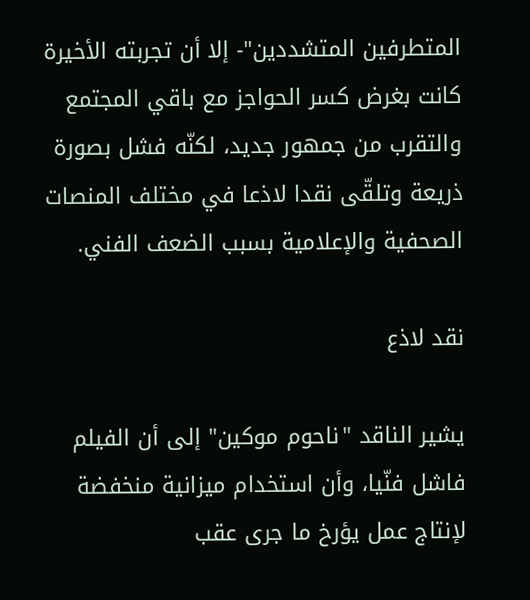المتطرفين المتشددين"- إلا أن تجربته الأخيرة كانت بغرض كسر الحواجز مع باقي المجتمع والتقرب من جمهور جديد، لكنّه فشل بصورة ذريعة وتلقّى نقدا لاذعا في مختلف المنصات الصحفية والإعلامية بسبب الضعف الفني.

نقد لاذع

يشير الناقد "ناحوم موكين" إلى أن الفيلم فاشل فنّيا، وأن استخدام ميزانية منخفضة لإنتاج عمل يؤرخ ما جرى عقب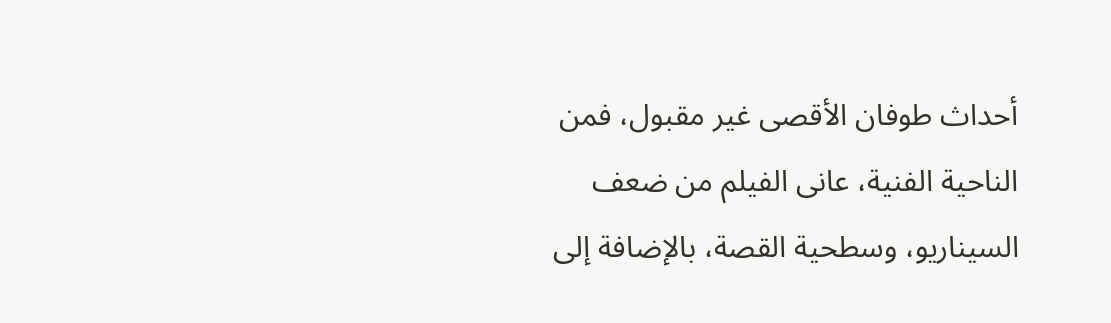أحداث طوفان الأقصى غير مقبول، فمن الناحية الفنية، عانى الفيلم من ضعف السيناريو، وسطحية القصة، بالإضافة إلى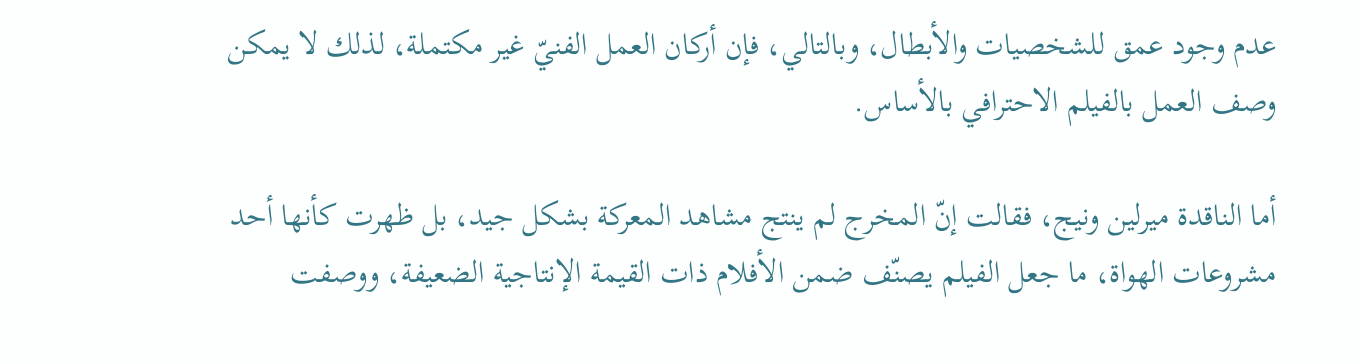عدم وجود عمق للشخصيات والأبطال، وبالتالي، فإن أركان العمل الفنيّ غير مكتملة، لذلك لا يمكن وصف العمل بالفيلم الاحترافي بالأساس.

أما الناقدة ميرلين ونيج، فقالت إنّ المخرج لم ينتج مشاهد المعركة بشكل جيد، بل ظهرت كأنها أحد مشروعات الهواة، ما جعل الفيلم يصنّف ضمن الأفلام ذات القيمة الإنتاجية الضعيفة، ووصفت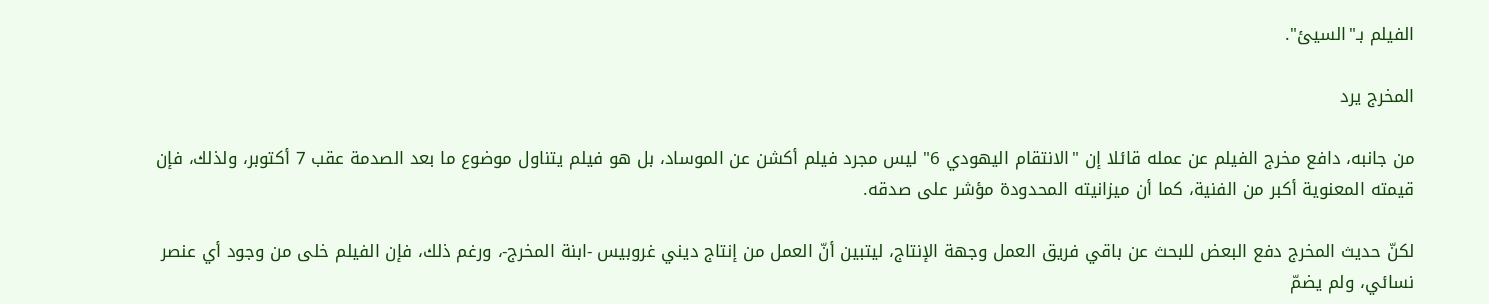الفيلم بـ"السيئ".

المخرج يرد

من جانبه، دافع مخرج الفيلم عن عمله قائلا إن "الانتقام اليهودي 6" ليس مجرد فيلم أكشن عن الموساد، بل هو فيلم يتناول موضوع ما بعد الصدمة عقب 7 أكتوبر، ولذلك، فإن قيمته المعنوية أكبر من الفنية، كما أن ميزانيته المحدودة مؤشر على صدقه.

لكنّ حديث المخرج دفع البعض للبحث عن باقي فريق العمل وجهة الإنتاج، ليتبين أنّ العمل من إنتاج ديني غروبيس -ابنة المخرج-، ورغم ذلك، فإن الفيلم خلى من وجود أي عنصر نسائي، ولم يضمّ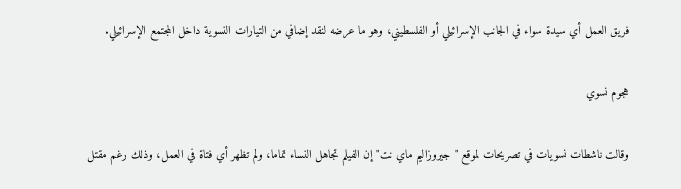فريق العمل أي سيدة سواء في الجانب الإسرائيلي أو الفلسطيني، وهو ما عرضه لنقد إضافي من التيارات النسوية داخل المجتمع الإسرائيلي.

هجوم نسوي

وقالت ناشطات نسويات في تصريحات لموقع "جيروزاليم ماي نت" إن الفيلم تجاهل النساء تماما، ولم تظهر أي فتاة في العمل، وذلك رغم مقتل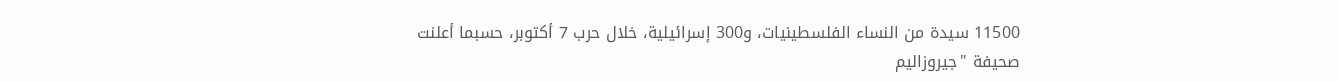11500 سيدة من النساء الفلسطينيات، و300 إسرائيلية، خلال حرب 7 أكتوبر، حسبما أعلنت صحيفة "جيروزاليم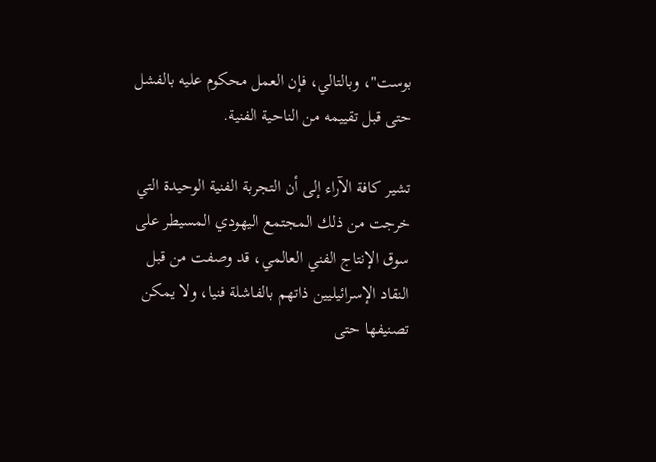بوست"، وبالتالي، فإن العمل محكوم عليه بالفشل حتى قبل تقييمه من الناحية الفنية.

تشير كافة الآراء إلى أن التجربة الفنية الوحيدة التي خرجت من ذلك المجتمع اليهودي المسيطر على سوق الإنتاج الفني العالمي، قد وصفت من قبل النقاد الإسرائيليين ذاتهم بالفاشلة فنيا، ولا يمكن تصنيفها حتى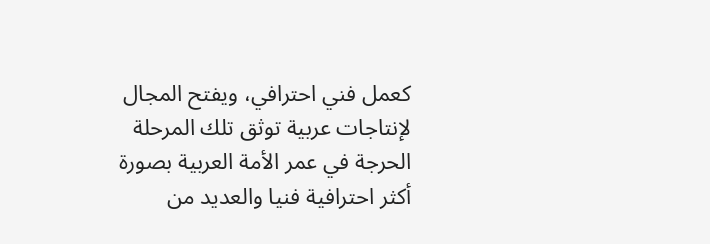كعمل فني احترافي، ويفتح المجال لإنتاجات عربية توثق تلك المرحلة الحرجة في عمر الأمة العربية بصورة أكثر احترافية فنيا والعديد من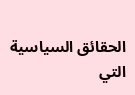الحقائق السياسية التي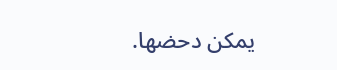يمكن دحضها.